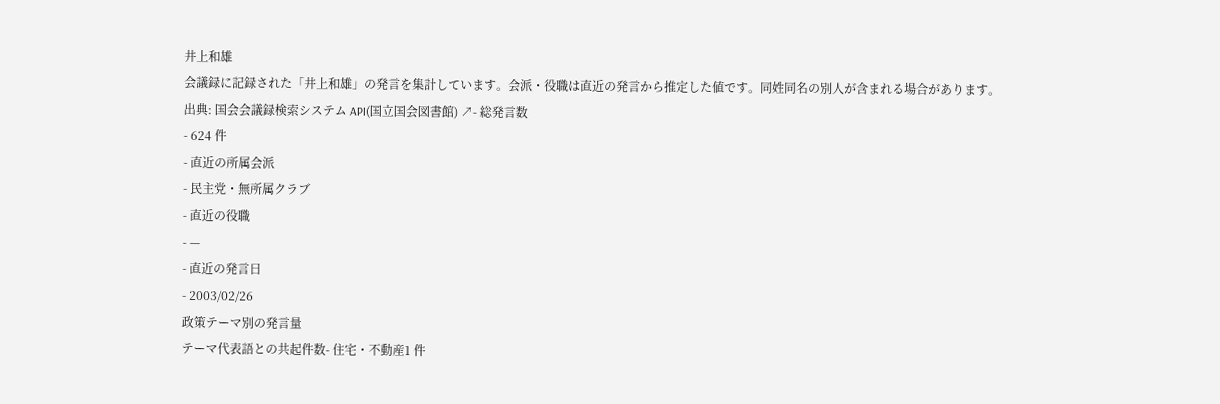井上和雄
会議録に記録された「井上和雄」の発言を集計しています。会派・役職は直近の発言から推定した値です。同姓同名の別人が含まれる場合があります。
出典: 国会会議録検索システム API(国立国会図書館) ↗- 総発言数
- 624 件
- 直近の所属会派
- 民主党・無所属クラブ
- 直近の役職
- —
- 直近の発言日
- 2003/02/26
政策テーマ別の発言量
テーマ代表語との共起件数- 住宅・不動産1 件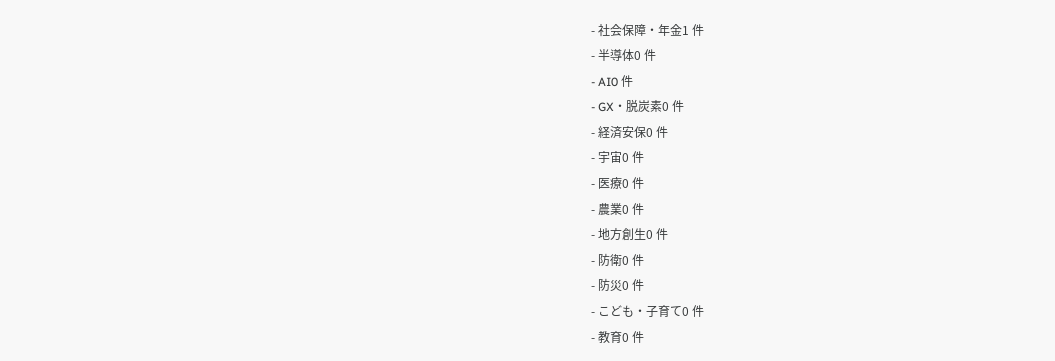- 社会保障・年金1 件
- 半導体0 件
- AI0 件
- GX・脱炭素0 件
- 経済安保0 件
- 宇宙0 件
- 医療0 件
- 農業0 件
- 地方創生0 件
- 防衛0 件
- 防災0 件
- こども・子育て0 件
- 教育0 件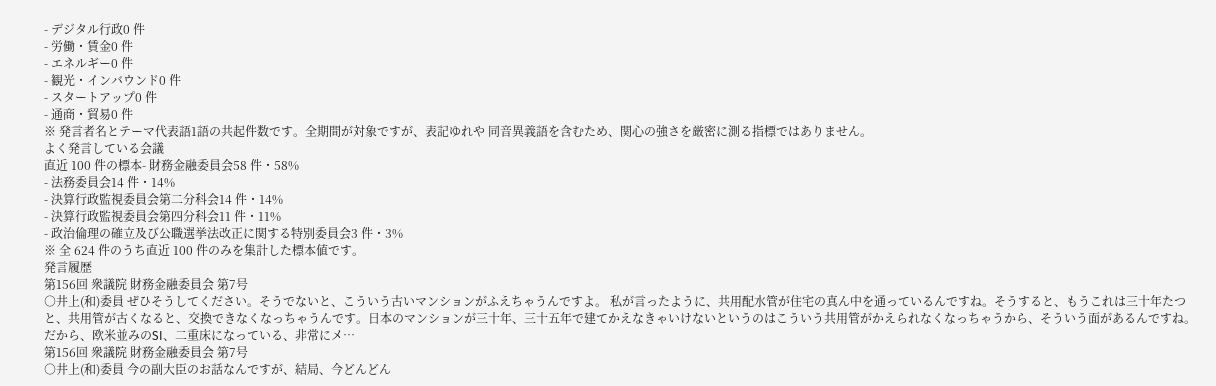- デジタル行政0 件
- 労働・賃金0 件
- エネルギー0 件
- 観光・インバウンド0 件
- スタートアップ0 件
- 通商・貿易0 件
※ 発言者名とテーマ代表語1語の共起件数です。全期間が対象ですが、表記ゆれや 同音異義語を含むため、関心の強さを厳密に測る指標ではありません。
よく発言している会議
直近 100 件の標本- 財務金融委員会58 件・58%
- 法務委員会14 件・14%
- 決算行政監視委員会第二分科会14 件・14%
- 決算行政監視委員会第四分科会11 件・11%
- 政治倫理の確立及び公職選挙法改正に関する特別委員会3 件・3%
※ 全 624 件のうち直近 100 件のみを集計した標本値です。
発言履歴
第156回 衆議院 財務金融委員会 第7号
○井上(和)委員 ぜひそうしてください。そうでないと、こういう古いマンションがふえちゃうんですよ。 私が言ったように、共用配水管が住宅の真ん中を通っているんですね。そうすると、もうこれは三十年たつと、共用管が古くなると、交換できなくなっちゃうんです。日本のマンションが三十年、三十五年で建てかえなきゃいけないというのはこういう共用管がかえられなくなっちゃうから、そういう面があるんですね。だから、欧米並みのSI、二重床になっている、非常にメ…
第156回 衆議院 財務金融委員会 第7号
○井上(和)委員 今の副大臣のお話なんですが、結局、今どんどん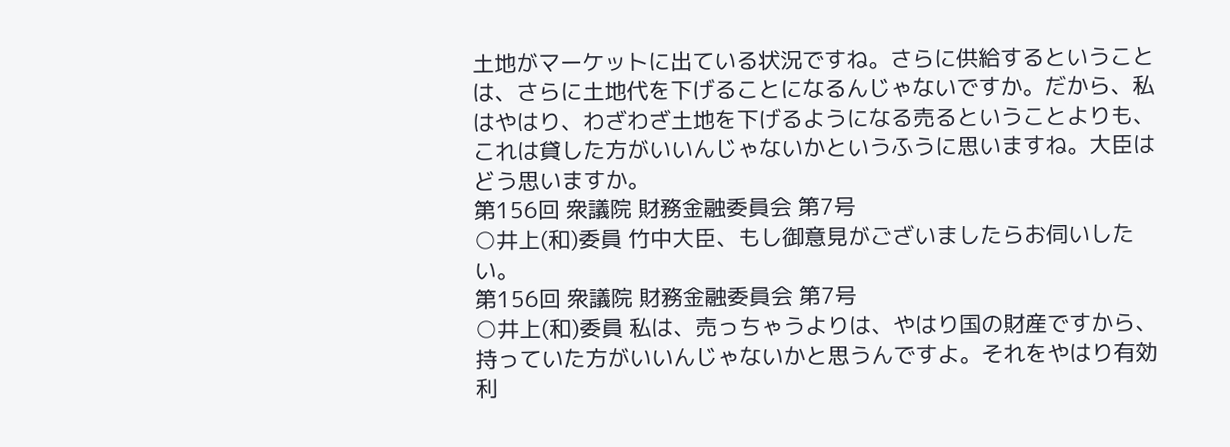土地がマーケットに出ている状況ですね。さらに供給するということは、さらに土地代を下げることになるんじゃないですか。だから、私はやはり、わざわざ土地を下げるようになる売るということよりも、これは貸した方がいいんじゃないかというふうに思いますね。大臣はどう思いますか。
第156回 衆議院 財務金融委員会 第7号
○井上(和)委員 竹中大臣、もし御意見がございましたらお伺いしたい。
第156回 衆議院 財務金融委員会 第7号
○井上(和)委員 私は、売っちゃうよりは、やはり国の財産ですから、持っていた方がいいんじゃないかと思うんですよ。それをやはり有効利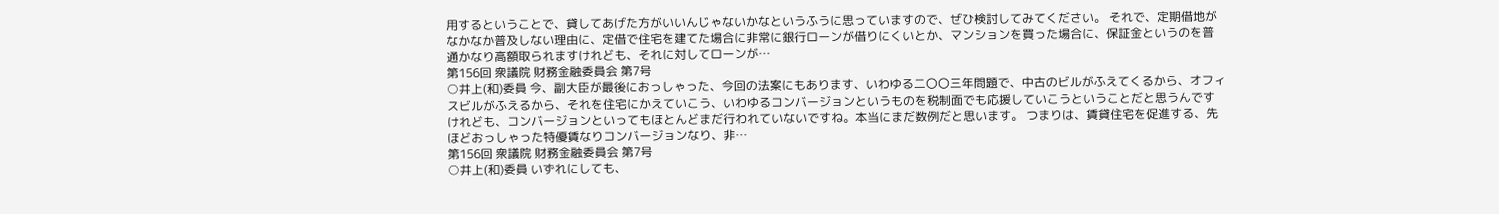用するということで、貸してあげた方がいいんじゃないかなというふうに思っていますので、ぜひ検討してみてください。 それで、定期借地がなかなか普及しない理由に、定借で住宅を建てた場合に非常に銀行ローンが借りにくいとか、マンションを買った場合に、保証金というのを普通かなり高額取られますけれども、それに対してローンが…
第156回 衆議院 財務金融委員会 第7号
○井上(和)委員 今、副大臣が最後におっしゃった、今回の法案にもあります、いわゆる二〇〇三年問題で、中古のビルがふえてくるから、オフィスビルがふえるから、それを住宅にかえていこう、いわゆるコンバージョンというものを税制面でも応援していこうということだと思うんですけれども、コンバージョンといってもほとんどまだ行われていないですね。本当にまだ数例だと思います。 つまりは、賃貸住宅を促進する、先ほどおっしゃった特優賃なりコンバージョンなり、非…
第156回 衆議院 財務金融委員会 第7号
○井上(和)委員 いずれにしても、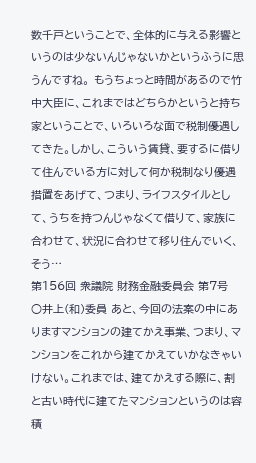数千戸ということで、全体的に与える影響というのは少ないんじゃないかというふうに思うんですね。 もうちょっと時間があるので竹中大臣に、これまではどちらかというと持ち家ということで、いろいろな面で税制優遇してきた。しかし、こういう賃貸、要するに借りて住んでいる方に対して何か税制なり優遇措置をあげて、つまり、ライフスタイルとして、うちを持つんじゃなくて借りて、家族に合わせて、状況に合わせて移り住んでいく、そう…
第156回 衆議院 財務金融委員会 第7号
○井上(和)委員 あと、今回の法案の中にありますマンションの建てかえ事業、つまり、マンションをこれから建てかえていかなきゃいけない。これまでは、建てかえする際に、割と古い時代に建てたマンションというのは容積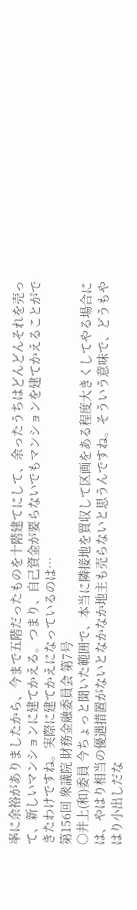率に余裕がありましたから、今まで五階だったものを十階建てにして、余ったうちはどんどんそれを売って、新しいマンションに建てかえる。つまり、自己資金が要らないでもマンションを建てかえることができたわけですね。実際に建てかえになっているのは…
第156回 衆議院 財務金融委員会 第7号
○井上(和)委員 今ちょっと聞いた範囲で、本当に隣接地を買収して区画をある程度大きくしてやる場合には、やはり相当の優遇措置がないとなかなか地主も売らないと思うんですね。そういう意味で、どうもやはり小出しだな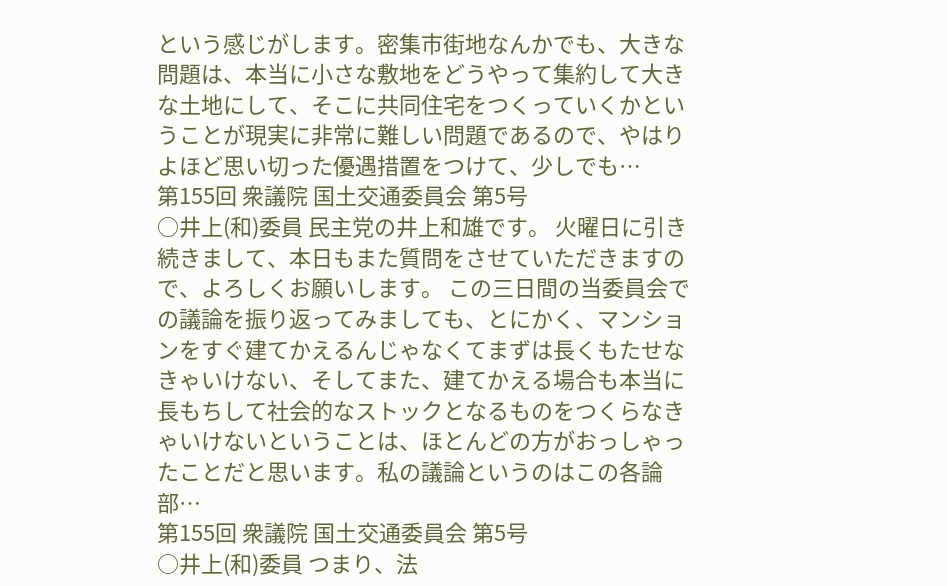という感じがします。密集市街地なんかでも、大きな問題は、本当に小さな敷地をどうやって集約して大きな土地にして、そこに共同住宅をつくっていくかということが現実に非常に難しい問題であるので、やはりよほど思い切った優遇措置をつけて、少しでも…
第155回 衆議院 国土交通委員会 第5号
○井上(和)委員 民主党の井上和雄です。 火曜日に引き続きまして、本日もまた質問をさせていただきますので、よろしくお願いします。 この三日間の当委員会での議論を振り返ってみましても、とにかく、マンションをすぐ建てかえるんじゃなくてまずは長くもたせなきゃいけない、そしてまた、建てかえる場合も本当に長もちして社会的なストックとなるものをつくらなきゃいけないということは、ほとんどの方がおっしゃったことだと思います。私の議論というのはこの各論部…
第155回 衆議院 国土交通委員会 第5号
○井上(和)委員 つまり、法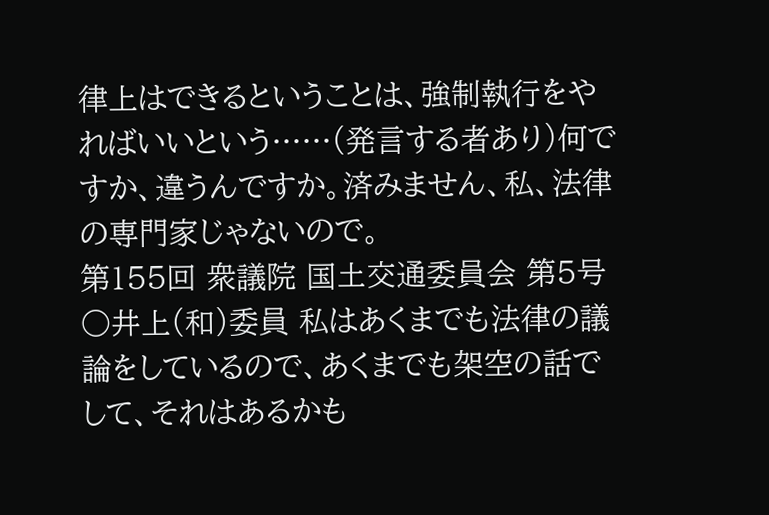律上はできるということは、強制執行をやればいいという……(発言する者あり)何ですか、違うんですか。済みません、私、法律の専門家じゃないので。
第155回 衆議院 国土交通委員会 第5号
○井上(和)委員 私はあくまでも法律の議論をしているので、あくまでも架空の話でして、それはあるかも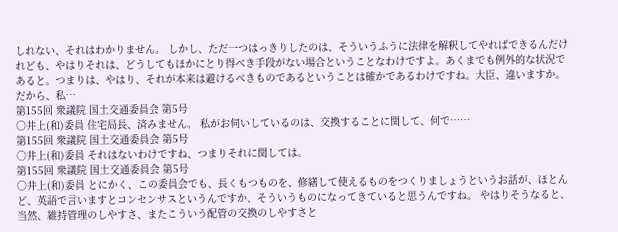しれない、それはわかりません。 しかし、ただ一つはっきりしたのは、そういうふうに法律を解釈してやればできるんだけれども、やはりそれは、どうしてもほかにとり得べき手段がない場合ということなわけですよ。あくまでも例外的な状況であると。つまりは、やはり、それが本来は避けるべきものであるということは確かであるわけですね。大臣、違いますか。だから、私…
第155回 衆議院 国土交通委員会 第5号
○井上(和)委員 住宅局長、済みません。 私がお伺いしているのは、交換することに関して、何で……
第155回 衆議院 国土交通委員会 第5号
○井上(和)委員 それはないわけですね、つまりそれに関しては。
第155回 衆議院 国土交通委員会 第5号
○井上(和)委員 とにかく、この委員会でも、長くもつものを、修繕して使えるものをつくりましょうというお話が、ほとんど、英語で言いますとコンセンサスというんですか、そういうものになってきていると思うんですね。 やはりそうなると、当然、維持管理のしやすさ、またこういう配管の交換のしやすさと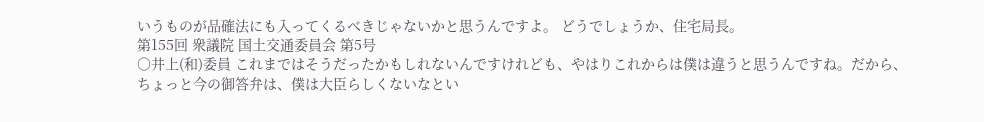いうものが品確法にも入ってくるべきじゃないかと思うんですよ。 どうでしょうか、住宅局長。
第155回 衆議院 国土交通委員会 第5号
○井上(和)委員 これまではそうだったかもしれないんですけれども、やはりこれからは僕は違うと思うんですね。だから、ちょっと今の御答弁は、僕は大臣らしくないなとい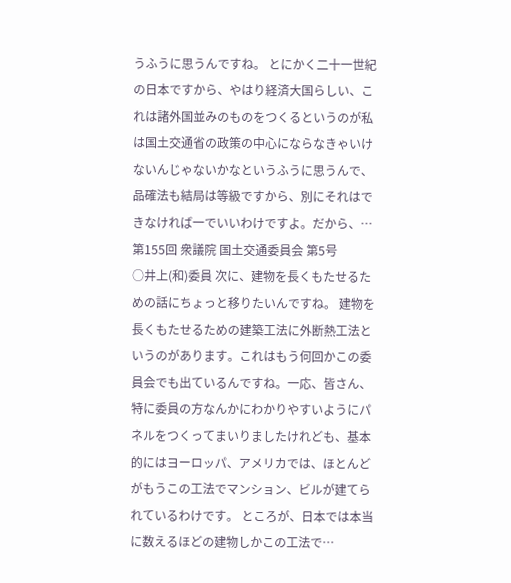うふうに思うんですね。 とにかく二十一世紀の日本ですから、やはり経済大国らしい、これは諸外国並みのものをつくるというのが私は国土交通省の政策の中心にならなきゃいけないんじゃないかなというふうに思うんで、品確法も結局は等級ですから、別にそれはできなければ一でいいわけですよ。だから、…
第155回 衆議院 国土交通委員会 第5号
○井上(和)委員 次に、建物を長くもたせるための話にちょっと移りたいんですね。 建物を長くもたせるための建築工法に外断熱工法というのがあります。これはもう何回かこの委員会でも出ているんですね。一応、皆さん、特に委員の方なんかにわかりやすいようにパネルをつくってまいりましたけれども、基本的にはヨーロッパ、アメリカでは、ほとんどがもうこの工法でマンション、ビルが建てられているわけです。 ところが、日本では本当に数えるほどの建物しかこの工法で…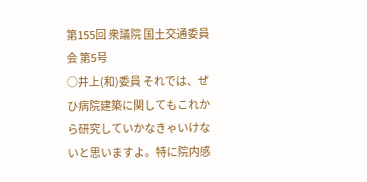第155回 衆議院 国土交通委員会 第5号
○井上(和)委員 それでは、ぜひ病院建築に関してもこれから研究していかなきゃいけないと思いますよ。特に院内感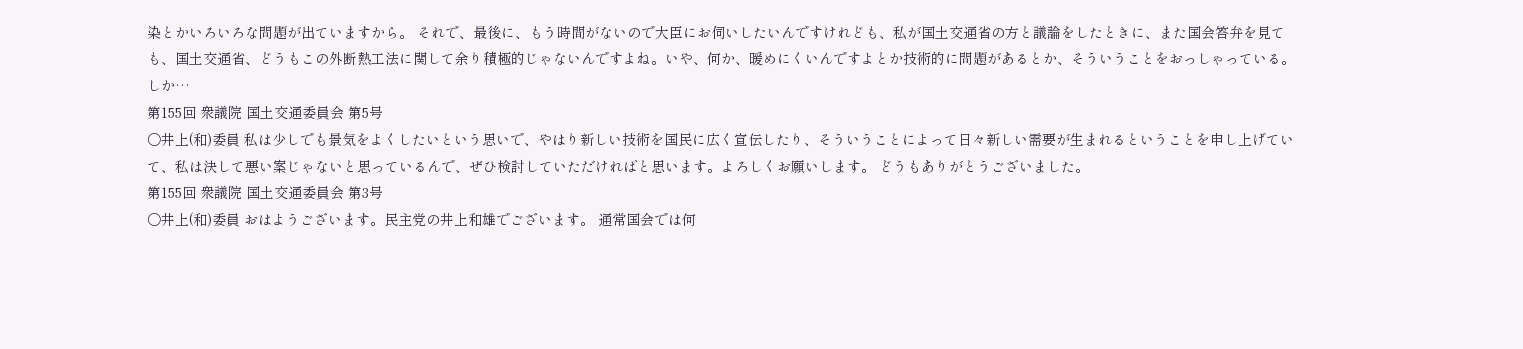染とかいろいろな問題が出ていますから。 それで、最後に、もう時間がないので大臣にお伺いしたいんですけれども、私が国土交通省の方と議論をしたときに、また国会答弁を見ても、国土交通省、どうもこの外断熱工法に関して余り積極的じゃないんですよね。いや、何か、暖めにくいんですよとか技術的に問題があるとか、そういうことをおっしゃっている。しか…
第155回 衆議院 国土交通委員会 第5号
○井上(和)委員 私は少しでも景気をよくしたいという思いで、やはり新しい技術を国民に広く宣伝したり、そういうことによって日々新しい需要が生まれるということを申し上げていて、私は決して悪い案じゃないと思っているんで、ぜひ検討していただければと思います。よろしくお願いします。 どうもありがとうございました。
第155回 衆議院 国土交通委員会 第3号
○井上(和)委員 おはようございます。民主党の井上和雄でございます。 通常国会では何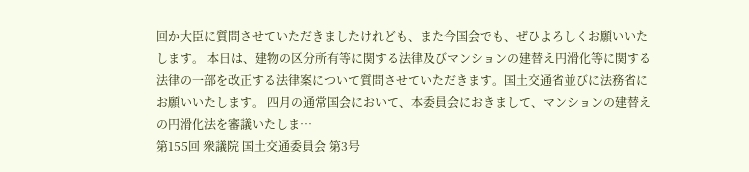回か大臣に質問させていただきましたけれども、また今国会でも、ぜひよろしくお願いいたします。 本日は、建物の区分所有等に関する法律及びマンションの建替え円滑化等に関する法律の一部を改正する法律案について質問させていただきます。国土交通省並びに法務省にお願いいたします。 四月の通常国会において、本委員会におきまして、マンションの建替えの円滑化法を審議いたしま…
第155回 衆議院 国土交通委員会 第3号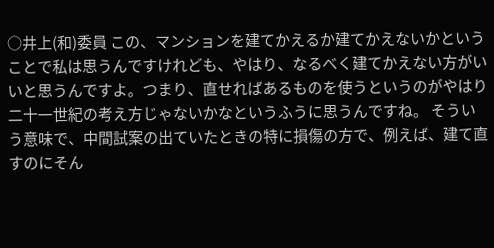○井上(和)委員 この、マンションを建てかえるか建てかえないかということで私は思うんですけれども、やはり、なるべく建てかえない方がいいと思うんですよ。つまり、直せればあるものを使うというのがやはり二十一世紀の考え方じゃないかなというふうに思うんですね。 そういう意味で、中間試案の出ていたときの特に損傷の方で、例えば、建て直すのにそん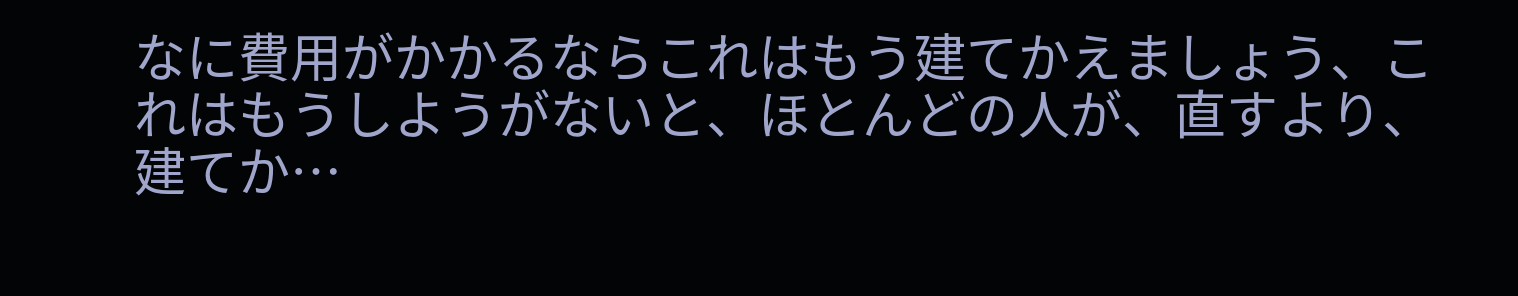なに費用がかかるならこれはもう建てかえましょう、これはもうしようがないと、ほとんどの人が、直すより、建てか…